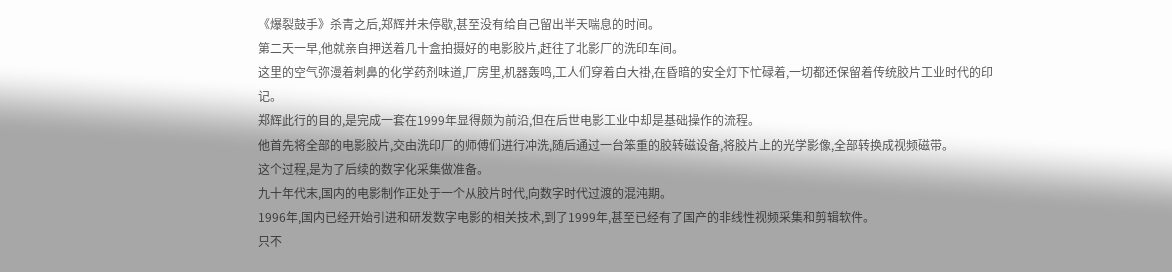《爆裂鼓手》杀青之后,郑辉并未停歇,甚至没有给自己留出半天喘息的时间。
第二天一早,他就亲自押送着几十盒拍摄好的电影胶片,赶往了北影厂的洗印车间。
这里的空气弥漫着刺鼻的化学药剂味道,厂房里,机器轰鸣,工人们穿着白大褂,在昏暗的安全灯下忙碌着,一切都还保留着传统胶片工业时代的印记。
郑辉此行的目的,是完成一套在1999年显得颇为前沿,但在后世电影工业中却是基础操作的流程。
他首先将全部的电影胶片,交由洗印厂的师傅们进行冲洗,随后通过一台笨重的胶转磁设备,将胶片上的光学影像,全部转换成视频磁带。
这个过程,是为了后续的数字化采集做准备。
九十年代末,国内的电影制作正处于一个从胶片时代,向数字时代过渡的混沌期。
1996年,国内已经开始引进和研发数字电影的相关技术,到了1999年,甚至已经有了国产的非线性视频采集和剪辑软件。
只不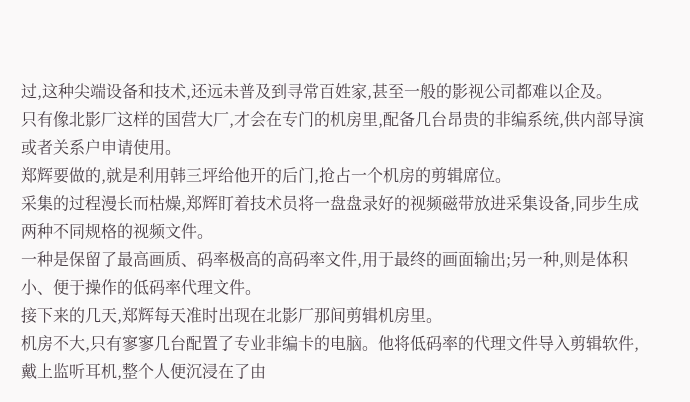过,这种尖端设备和技术,还远未普及到寻常百姓家,甚至一般的影视公司都难以企及。
只有像北影厂这样的国营大厂,才会在专门的机房里,配备几台昂贵的非编系统,供内部导演或者关系户申请使用。
郑辉要做的,就是利用韩三坪给他开的后门,抢占一个机房的剪辑席位。
采集的过程漫长而枯燥,郑辉盯着技术员将一盘盘录好的视频磁带放进采集设备,同步生成两种不同规格的视频文件。
一种是保留了最高画质、码率极高的高码率文件,用于最终的画面输出;另一种,则是体积小、便于操作的低码率代理文件。
接下来的几天,郑辉每天准时出现在北影厂那间剪辑机房里。
机房不大,只有寥寥几台配置了专业非编卡的电脑。他将低码率的代理文件导入剪辑软件,戴上监听耳机,整个人便沉浸在了由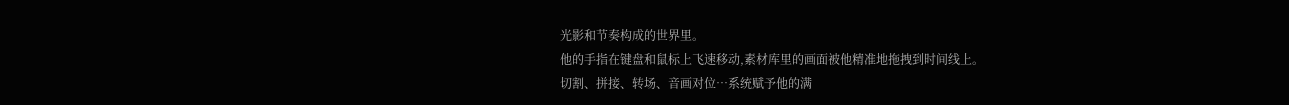光影和节奏构成的世界里。
他的手指在键盘和鼠标上飞速移动,素材库里的画面被他精准地拖拽到时间线上。
切割、拼接、转场、音画对位…系统赋予他的满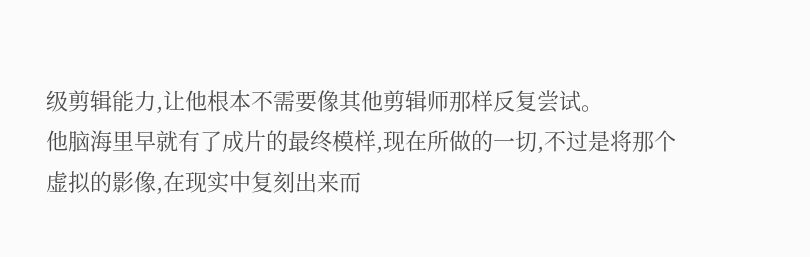级剪辑能力,让他根本不需要像其他剪辑师那样反复尝试。
他脑海里早就有了成片的最终模样,现在所做的一切,不过是将那个虚拟的影像,在现实中复刻出来而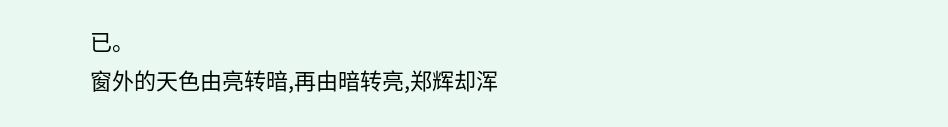已。
窗外的天色由亮转暗,再由暗转亮,郑辉却浑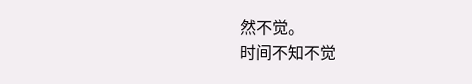然不觉。
时间不知不觉